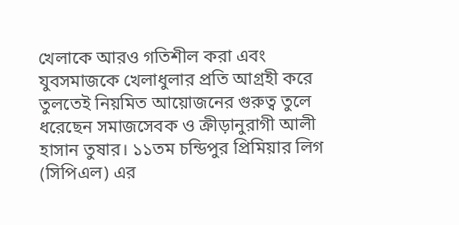খেলাকে আরও গতিশীল করা এবং যুবসমাজকে খেলাধুলার প্রতি আগ্রহী করে তুলতেই নিয়মিত আয়োজনের গুরুত্ব তুলে ধরেছেন সমাজসেবক ও ক্রীড়ানুরাগী আলী হাসান তুষার। ১১তম চন্ডিপুর প্রিমিয়ার লিগ (সিপিএল) এর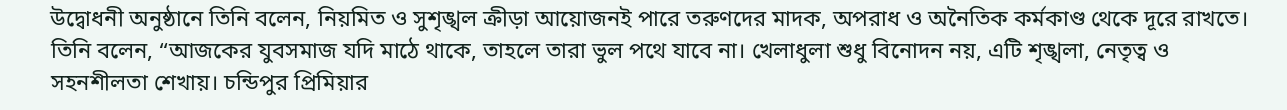উদ্বোধনী অনুষ্ঠানে তিনি বলেন, নিয়মিত ও সুশৃঙ্খল ক্রীড়া আয়োজনই পারে তরুণদের মাদক, অপরাধ ও অনৈতিক কর্মকাণ্ড থেকে দূরে রাখতে।
তিনি বলেন, “আজকের যুবসমাজ যদি মাঠে থাকে, তাহলে তারা ভুল পথে যাবে না। খেলাধুলা শুধু বিনোদন নয়, এটি শৃঙ্খলা, নেতৃত্ব ও সহনশীলতা শেখায়। চন্ডিপুর প্রিমিয়ার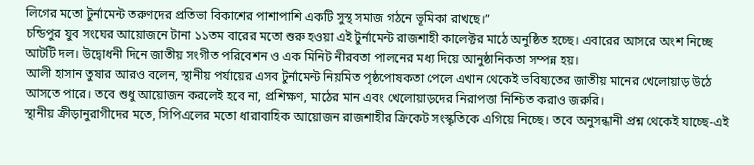লিগের মতো টুর্নামেন্ট তরুণদের প্রতিভা বিকাশের পাশাপাশি একটি সুস্থ সমাজ গঠনে ভূমিকা রাখছে।”
চন্ডিপুর যুব সংঘের আয়োজনে টানা ১১তম বারের মতো শুরু হওয়া এই টুর্নামেন্ট রাজশাহী কালেক্টর মাঠে অনুষ্ঠিত হচ্ছে। এবারের আসরে অংশ নিচ্ছে আটটি দল। উদ্বোধনী দিনে জাতীয় সংগীত পরিবেশন ও এক মিনিট নীরবতা পালনের মধ্য দিয়ে আনুষ্ঠানিকতা সম্পন্ন হয়।
আলী হাসান তুষার আরও বলেন, স্থানীয় পর্যায়ের এসব টুর্নামেন্ট নিয়মিত পৃষ্ঠপোষকতা পেলে এখান থেকেই ভবিষ্যতের জাতীয় মানের খেলোয়াড় উঠে আসতে পারে। তবে শুধু আয়োজন করলেই হবে না, প্রশিক্ষণ, মাঠের মান এবং খেলোয়াড়দের নিরাপত্তা নিশ্চিত করাও জরুরি।
স্থানীয় ক্রীড়ানুরাগীদের মতে, সিপিএলের মতো ধারাবাহিক আয়োজন রাজশাহীর ক্রিকেট সংস্কৃতিকে এগিয়ে নিচ্ছে। তবে অনুসন্ধানী প্রশ্ন থেকেই যাচ্ছে-এই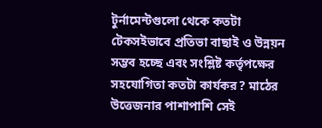টুর্নামেন্টগুলো থেকে কতটা টেকসইভাবে প্রতিভা বাছাই ও উন্নয়ন সম্ভব হচ্ছে এবং সংশ্লিষ্ট কর্তৃপক্ষের সহযোগিতা কতটা কার্যকর? মাঠের উত্তেজনার পাশাপাশি সেই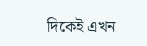দিকেই এখন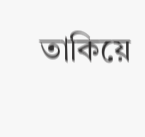তাকিয়ে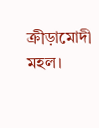ক্রীড়ামোদী মহল।